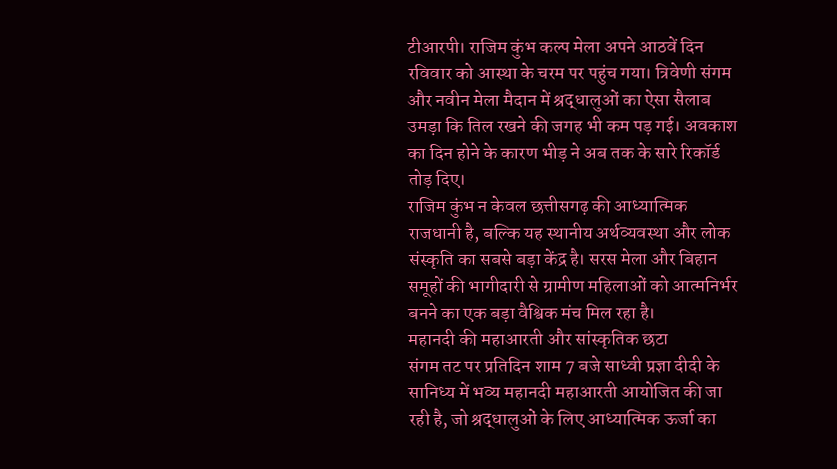टीआरपी। राजिम कुंभ कल्प मेला अपने आठवें दिन रविवार को आस्था के चरम पर पहुंच गया। त्रिवेणी संगम और नवीन मेला मैदान में श्रद्धालुओं का ऐसा सैलाब उमड़ा कि तिल रखने की जगह भी कम पड़ गई। अवकाश का दिन होने के कारण भीड़ ने अब तक के सारे रिकॉर्ड तोड़ दिए।
राजिम कुंभ न केवल छत्तीसगढ़ की आध्यात्मिक राजधानी है, बल्कि यह स्थानीय अर्थव्यवस्था और लोक संस्कृति का सबसे बड़ा केंद्र है। सरस मेला और बिहान समूहों की भागीदारी से ग्रामीण महिलाओं को आत्मनिर्भर बनने का एक बड़ा वैश्विक मंच मिल रहा है।
महानदी की महाआरती और सांस्कृतिक छटा
संगम तट पर प्रतिदिन शाम 7 बजे साध्वी प्रज्ञा दीदी के सानिध्य में भव्य महानदी महाआरती आयोजित की जा रही है, जो श्रद्धालुओं के लिए आध्यात्मिक ऊर्जा का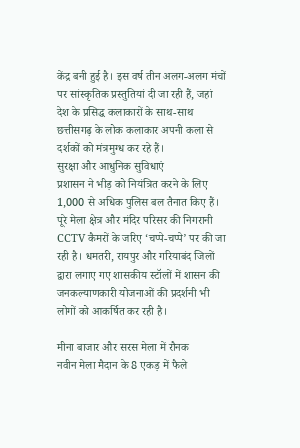केंद्र बनी हुई है। इस वर्ष तीन अलग-अलग मंचों पर सांस्कृतिक प्रस्तुतियां दी जा रही हैं, जहां देश के प्रसिद्ध कलाकारों के साथ-साथ छत्तीसगढ़ के लोक कलाकार अपनी कला से दर्शकों को मंत्रमुग्ध कर रहे हैं।
सुरक्षा और आधुनिक सुविधाएं
प्रशासन ने भीड़ को नियंत्रित करने के लिए 1,000 से अधिक पुलिस बल तैनात किए हैं। पूरे मेला क्षेत्र और मंदिर परिसर की निगरानी CCTV कैमरों के जरिए ‘चप्पे-चप्पे’ पर की जा रही है। धमतरी, रायपुर और गरियाबंद जिलों द्वारा लगाए गए शासकीय स्टॉलों में शासन की जनकल्याणकारी योजनाओं की प्रदर्शनी भी लोगों को आकर्षित कर रही है।

मीना बाजार और सरस मेला में रौनक
नवीन मेला मैदान के 8 एकड़ में फैले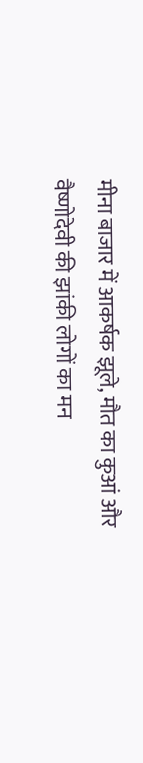मीना बाजार में आकर्षक झूले, मौत का कुआं और वैष्णोदेवी की झांकी लोगों का मन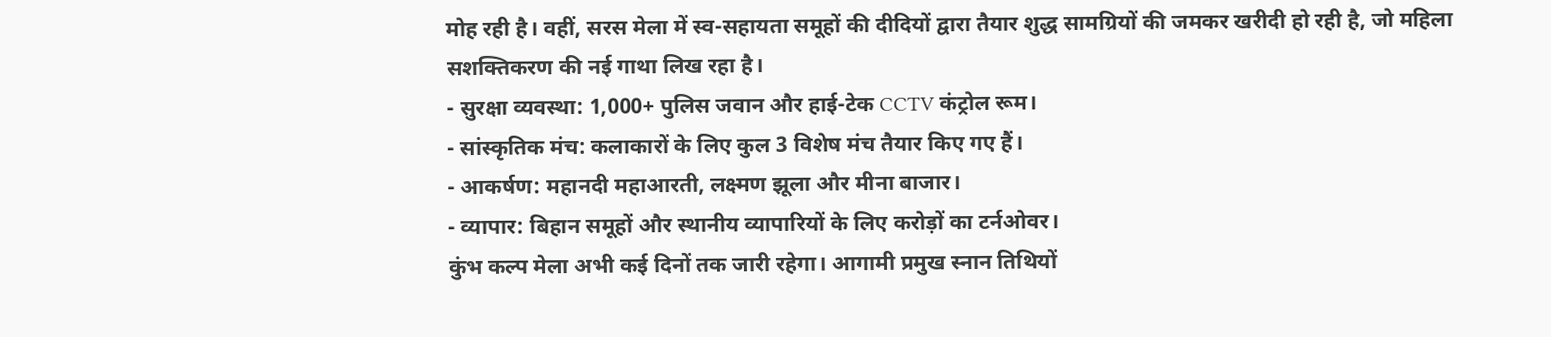मोह रही है। वहीं, सरस मेला में स्व-सहायता समूहों की दीदियों द्वारा तैयार शुद्ध सामग्रियों की जमकर खरीदी हो रही है, जो महिला सशक्तिकरण की नई गाथा लिख रहा है।
- सुरक्षा व्यवस्था: 1,000+ पुलिस जवान और हाई-टेक CCTV कंट्रोल रूम।
- सांस्कृतिक मंच: कलाकारों के लिए कुल 3 विशेष मंच तैयार किए गए हैं।
- आकर्षण: महानदी महाआरती, लक्ष्मण झूला और मीना बाजार।
- व्यापार: बिहान समूहों और स्थानीय व्यापारियों के लिए करोड़ों का टर्नओवर।
कुंभ कल्प मेला अभी कई दिनों तक जारी रहेगा। आगामी प्रमुख स्नान तिथियों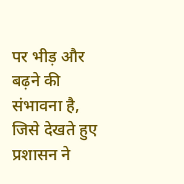पर भीड़ और बढ़ने की संभावना है, जिसे देखते हुए प्रशासन ने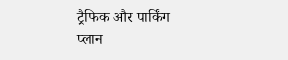ट्रैफिक और पार्किंग प्लान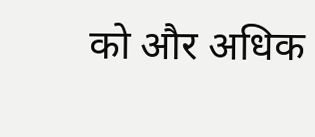को और अधिक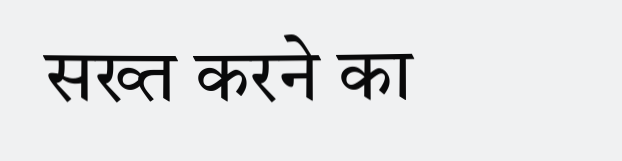सख्त करने का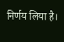निर्णय लिया है।